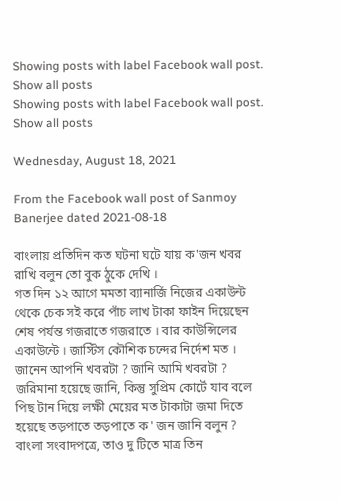Showing posts with label Facebook wall post. Show all posts
Showing posts with label Facebook wall post. Show all posts

Wednesday, August 18, 2021

From the Facebook wall post of Sanmoy Banerjee dated 2021-08-18

বাংলায় প্রতিদিন কত ঘটনা ঘটে যায় ক'জন খবর রাখি বলুন তো বুক ঠুকে দেখি ।
গত দিন ১২ আগে মমতা ব্যানার্জি নিজের একাউন্ট থেকে চেক সই করে পাঁচ লাখ টাকা ফাইন দিয়েছেন শেষ পর্যন্ত গজরাতে গজরাতে । বার কাউন্সিলের একাউন্টে । জাস্টিস কৌশিক চন্দের নির্দেশ মত । জানেন আপনি খবরটা ? জানি আমি খবরটা ? জরিমানা হয়েছে জানি, কিন্তু সুপ্রিম কোর্টে যাব বলে পিছ টান দিয়ে লক্ষী মেয়ের মত টাকাটা জমা দিতে হয়েছে তড়পাতে তড়পাতে ক ' জন জানি বলুন ?
বাংলা সংবাদপত্রে, তাও দু টিতে মাত্র তিন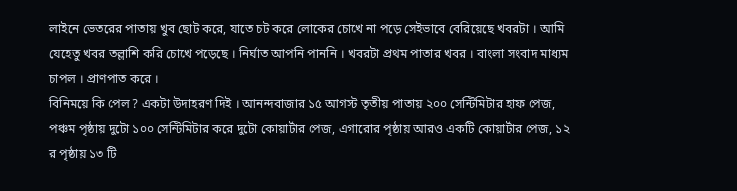লাইনে ভেতরের পাতায় খুব ছোট করে, যাতে চট করে লোকের চোখে না পড়ে সেইভাবে বেরিয়েছে খবরটা । আমি যেহেতু খবর তল্লাশি করি চোখে পড়েছে । নির্ঘাত আপনি পাননি । খবরটা প্রথম পাতার খবর । বাংলা সংবাদ মাধ্যম চাপল । প্রাণপাত করে ।
বিনিময়ে কি পেল ? একটা উদাহরণ দিই । আনন্দবাজার ১৫ আগস্ট তৃতীয় পাতায় ২০০ সেন্টিমিটার হাফ পেজ, পঞ্চম পৃষ্ঠায় দুটো ১০০ সেন্টিমিটার করে দুটো কোয়ার্টার পেজ, এগারোর পৃষ্ঠায় আরও একটি কোয়ার্টার পেজ, ১২ র পৃষ্ঠায় ১৩ টি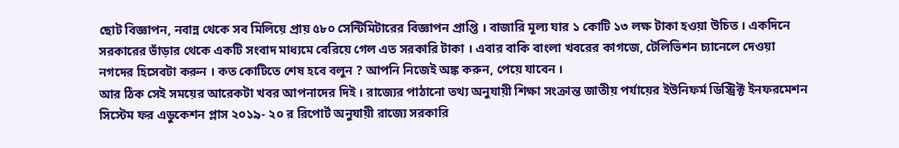ছোট বিজ্ঞাপন, নবান্ন থেকে সব মিলিয়ে প্রায় ৫৮০ সেন্টিমিটারের বিজ্ঞাপন প্রাপ্তি । বাজারি মূল্য যার ১ কোটি ১৩ লক্ষ টাকা হওয়া উচিত । একদিনে সরকারের ভাঁড়ার থেকে একটি সংবাদ মাধ্যমে বেরিয়ে গেল এত সরকারি টাকা । এবার বাকি বাংলা খবরের কাগজে, টেলিভিশন চ্যানেলে দেওয়া নগদের হিসেবটা করুন । কত কোটিতে শেষ হবে বলুন ? আপনি নিজেই অঙ্ক করুন, পেয়ে যাবেন ।
আর ঠিক সেই সময়ের আরেকটা খবর আপনাদের দিই । রাজ্যের পাঠানো তথ্য অনুযায়ী শিক্ষা সংক্রান্ত জাতীয় পর্যায়ের ইউনিফর্ম ডিস্ট্রিক্ট ইনফরমেশন সিস্টেম ফর এডুকেশন প্লাস ২০১৯- ২০ র রিপোর্ট অনুযায়ী রাজ্যে সরকারি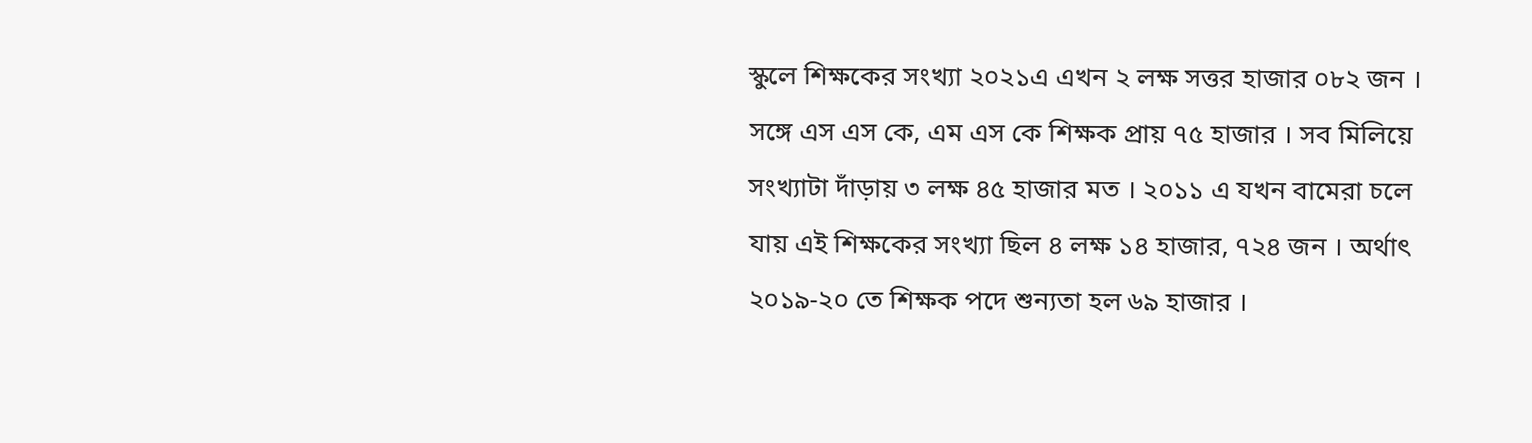স্কুলে শিক্ষকের সংখ্যা ২০২১এ এখন ২ লক্ষ সত্তর হাজার ০৮২ জন । সঙ্গে এস এস কে, এম এস কে শিক্ষক প্রায় ৭৫ হাজার । সব মিলিয়ে সংখ্যাটা দাঁড়ায় ৩ লক্ষ ৪৫ হাজার মত । ২০১১ এ যখন বামেরা চলে যায় এই শিক্ষকের সংখ্যা ছিল ৪ লক্ষ ১৪ হাজার, ৭২৪ জন । অর্থাৎ ২০১৯-২০ তে শিক্ষক পদে শুন্যতা হল ৬৯ হাজার ।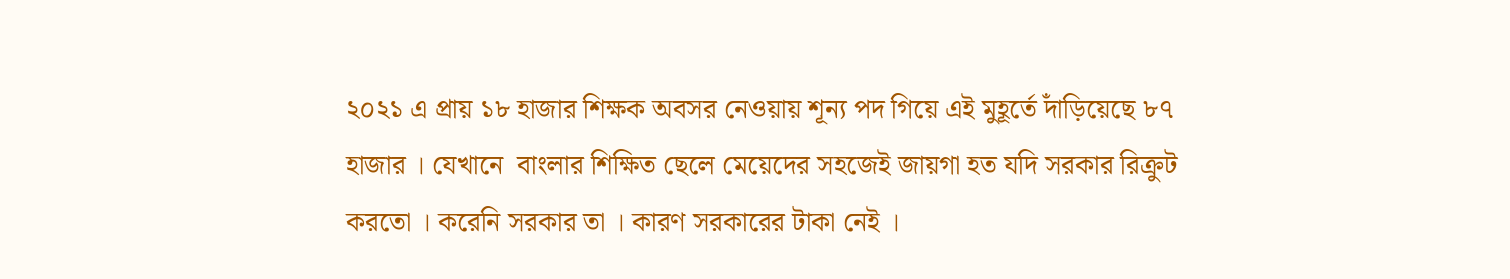২০২১ এ প্রায় ১৮ হাজার শিক্ষক অবসর নেওয়ায় শূন্য পদ গিয়ে এই মুহূর্তে দাঁড়িয়েছে ৮৭ হাজার । যেখানে  বাংলার শিক্ষিত ছেলে মেয়েদের সহজেই জায়গা হত যদি সরকার রিক্রুট করতো । করেনি সরকার তা । কারণ সরকারের টাকা নেই ।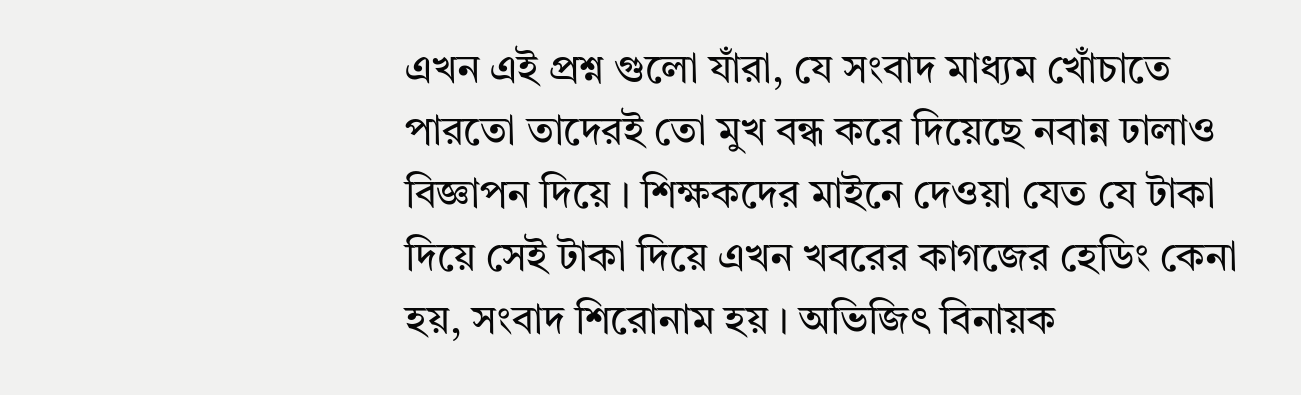এখন এই প্রশ্ন গুলো যাঁরা, যে সংবাদ মাধ্যম খোঁচাতে পারতো তাদেরই তো মুখ বন্ধ করে দিয়েছে নবান্ন ঢালাও বিজ্ঞাপন দিয়ে । শিক্ষকদের মাইনে দেওয়া যেত যে টাকা দিয়ে সেই টাকা দিয়ে এখন খবরের কাগজের হেডিং কেনা হয়, সংবাদ শিরোনাম হয় । অভিজিৎ বিনায়ক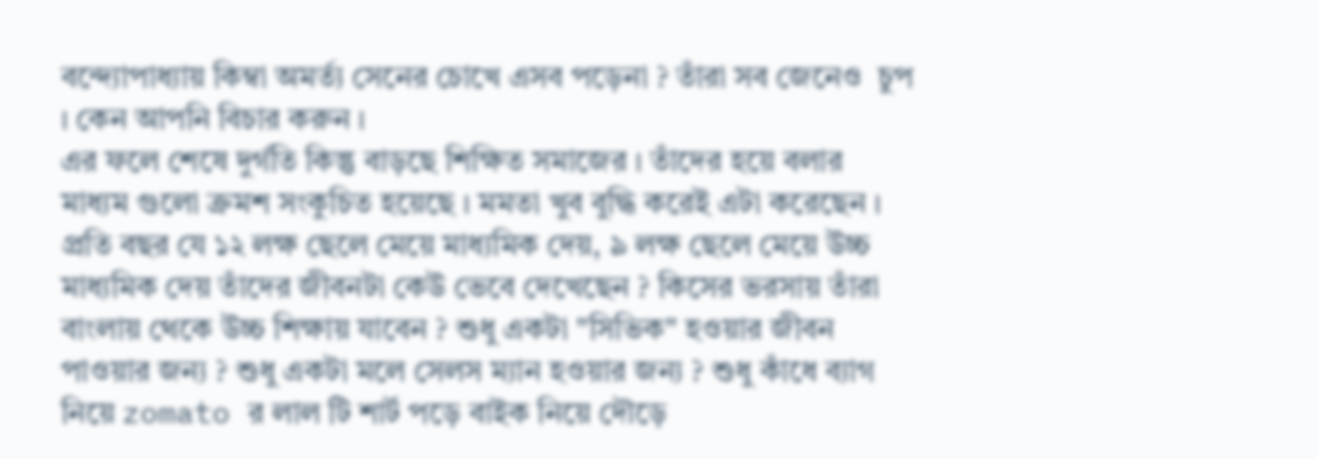বন্দ্যোপাধ্যায় কিম্বা অমর্ত্য সেনের চোখে এসব পড়েনা ? তাঁরা সব জেনেও  চুপ । কেন আপনি বিচার করুন ।
এর ফলে শেষে দুর্গতি কিন্তু বাড়ছে শিক্ষিত সমাজের । তাঁদের হয়ে বলার মাধ্যম গুলো ক্রমশ সংকুচিত হয়েছে । মমতা খুব বুদ্ধি করেই এটা করেছেন ।  প্রতি বছর যে ১২ লক্ষ ছেলে মেয়ে মাধ্যমিক দেয়, ৯ লক্ষ ছেলে মেয়ে উচ্চ মাধ্যমিক দেয় তাঁদের জীবনটা কেউ ভেবে দেখেছেন ? কিসের ভরসায় তাঁরা বাংলায় থেকে উচ্চ শিক্ষায় যাবেন ? শুধু একটা "সিভিক" হওয়ার জীবন পাওয়ার জন্য ? শুধু একটা মলে সেলস ম্যান হওয়ার জন্য ? শুধু কাঁধে ব্যাগ নিয়ে zomato র লাল টি শার্ট পড়ে বাইক নিয়ে দৌড়ে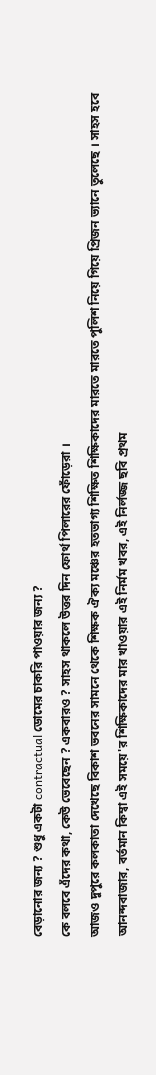বেড়ানোর জন্য ? শুধু একটা contractual ডোমের চাকরি পাওয়ার জন্য ?
কে বলবে এঁদের কথা, কেউ ভেবেছেন ? একবারও ? সাহস থাকলে উত্তর দিন ফোর্থ পিলারের ফোঁড়েরা ।
আজও দুপুরে কলকাতা দেখেছে বিকাশ ভবনের সামনে থেকে শিক্ষক ঐক্য মঞ্চের হতভাগ্য শিক্ষিত শিক্ষিকাদের মারতে মারতে পুলিশ নিয়ে গিয়ে প্রিজন ভ্যানে তুলেছে । সাহস হবে আনন্দবাজার, বর্তমান কিম্বা এই সময়ে'র শিক্ষিকাদের মার খাওয়ার এই নির্মম খবর, এই নির্লজ্জ ছবি প্রথম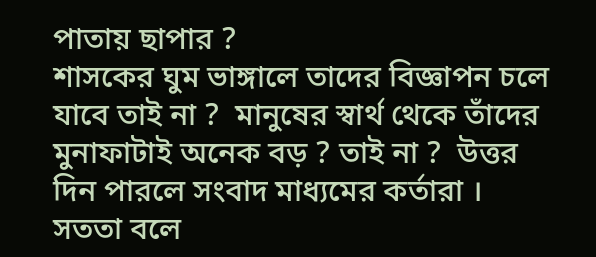পাতায় ছাপার ?
শাসকের ঘুম ভাঙ্গালে তাদের বিজ্ঞাপন চলে যাবে তাই না ?  মানুষের স্বার্থ থেকে তাঁদের মুনাফাটাই অনেক বড় ? তাই না ?  উত্তর দিন পারলে সংবাদ মাধ্যমের কর্তারা । সততা বলে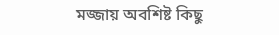মজ্জায় অবশিষ্ট কিছু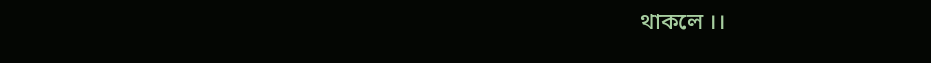থাকলে ।।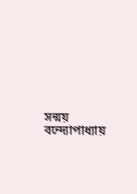সন্ময় বন্দ্যোপাধ্যায়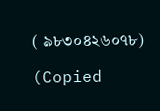( ৯৮৩০৪২৬০৭৮)

(Copied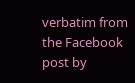verbatim from the Facebook post by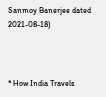Sanmoy Banerjee dated 2021-08-18)



* How India Travels